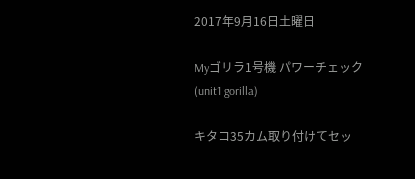2017年9月16日土曜日

Myゴリラ1号機 パワーチェック(unit1 gorilla)

キタコ35カム取り付けてセッ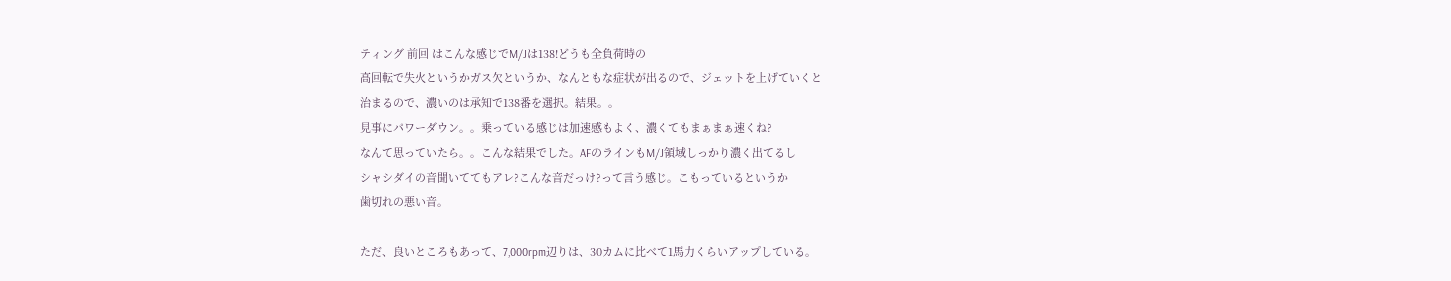ティング 前回 はこんな感じでM/Jは138!どうも全負荷時の
高回転で失火というかガス欠というか、なんともな症状が出るので、ジェットを上げていくと
治まるので、濃いのは承知で138番を選択。結果。。
見事にパワーダウン。。乗っている感じは加速感もよく、濃くてもまぁまぁ速くね?
なんて思っていたら。。こんな結果でした。AFのラインもM/J領域しっかり濃く出てるし
シャシダイの音聞いててもアレ?こんな音だっけ?って言う感じ。こもっているというか
歯切れの悪い音。

ただ、良いところもあって、7,000rpm辺りは、30カムに比べて1馬力くらいアップしている。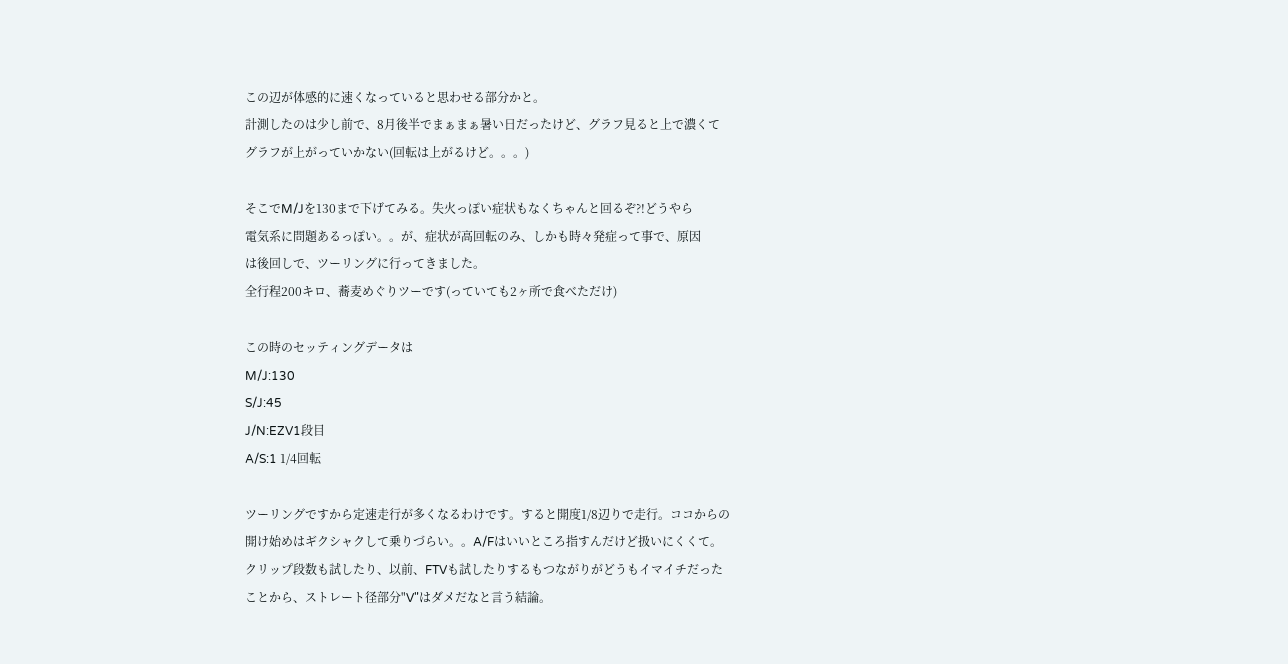この辺が体感的に速くなっていると思わせる部分かと。
計測したのは少し前で、8月後半でまぁまぁ暑い日だったけど、グラフ見ると上で濃くて
グラフが上がっていかない(回転は上がるけど。。。)

そこでM/Jを130まで下げてみる。失火っぽい症状もなくちゃんと回るぞ?!どうやら
電気系に問題あるっぽい。。が、症状が高回転のみ、しかも時々発症って事で、原因
は後回しで、ツーリングに行ってきました。
全行程200キロ、蕎麦めぐりツーです(っていても2ヶ所で食べただけ)

この時のセッティングデータは
M/J:130
S/J:45
J/N:EZV1段目
A/S:1 1/4回転

ツーリングですから定速走行が多くなるわけです。すると開度1/8辺りで走行。ココからの
開け始めはギクシャクして乗りづらい。。A/Fはいいところ指すんだけど扱いにくくて。
クリップ段数も試したり、以前、FTVも試したりするもつながりがどうもイマイチだった
ことから、ストレート径部分"V"はダメだなと言う結論。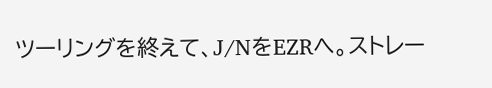ツーリングを終えて、J/NをEZRへ。ストレー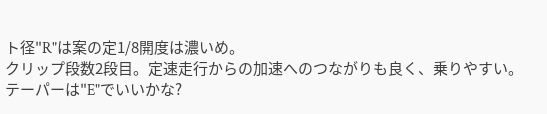ト径"R"は案の定1/8開度は濃いめ。
クリップ段数2段目。定速走行からの加速へのつながりも良く、乗りやすい。
テーパーは"E"でいいかな?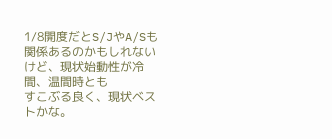1/8開度だとS/JやA/Sも関係あるのかもしれないけど、現状始動性が冷間、温間時とも
すこぶる良く、現状ベストかな。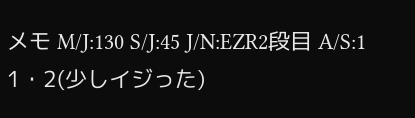メモ M/J:130 S/J:45 J/N:EZR2段目 A/S:1 1・2(少しイジった)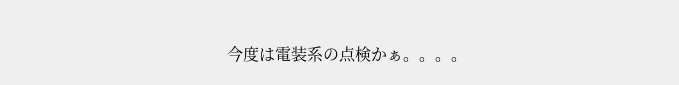今度は電装系の点検かぁ。。。。